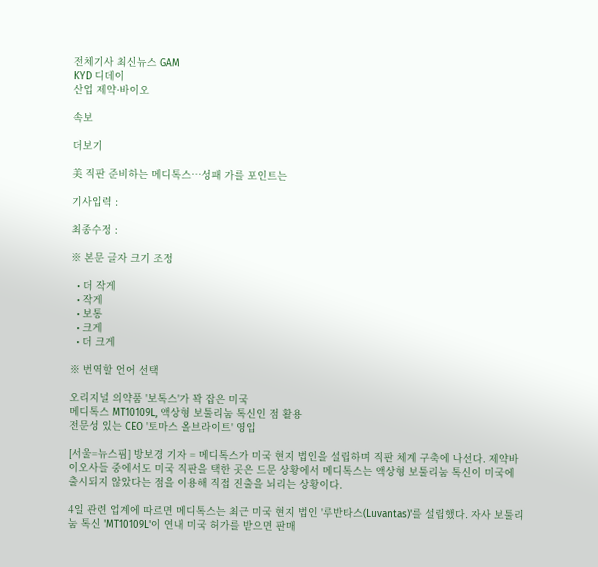전체기사 최신뉴스 GAM
KYD 디데이
산업 제약·바이오

속보

더보기

美 직판 준비하는 메디톡스…성패 가를 포인트는

기사입력 :

최종수정 :

※ 본문 글자 크기 조정

  • 더 작게
  • 작게
  • 보통
  • 크게
  • 더 크게

※ 번역할 언어 선택

오리지널 의약품 '보톡스'가 꽉 잡은 미국
메디톡스 MT10109L, 액상형 보툴리눔 톡신인 점 활용
전문성 있는 CEO '토마스 올브라이트' 영입

[서울=뉴스핌] 방보경 기자 = 메디톡스가 미국 현지 법인을 설립하며 직판 체계 구축에 나선다. 제약바이오사들 중에서도 미국 직판을 택한 곳은 드문 상황에서 메디톡스는 액상형 보툴리눔 톡신이 미국에 출시되지 않았다는 점을 이용해 직접 진출을 뇌리는 상황이다.

4일 관련 업계에 따르면 메디톡스는 최근 미국 현지 법인 '루반타스(Luvantas)'를 설립했다. 자사 보툴리눔 톡신 'MT10109L'이 연내 미국 허가를 받으면 판매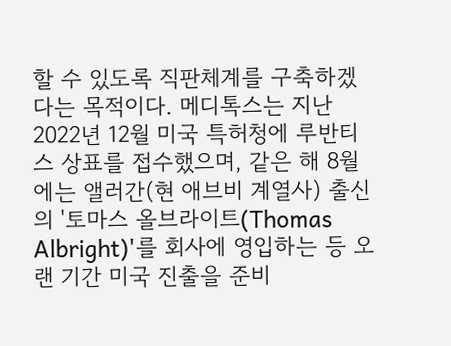할 수 있도록 직판체계를 구축하겠다는 목적이다. 메디톡스는 지난 2022년 12월 미국 특허청에 루반티스 상표를 접수했으며, 같은 해 8월에는 앨러간(현 애브비 계열사) 출신의 '토마스 올브라이트(Thomas Albright)'를 회사에 영입하는 등 오랜 기간 미국 진출을 준비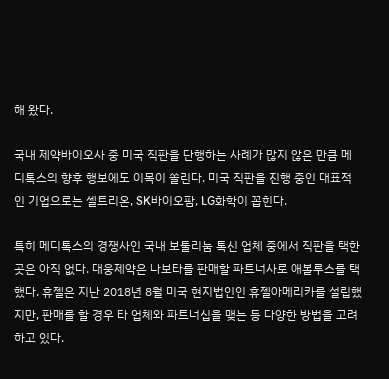해 왔다.

국내 제약바이오사 중 미국 직판을 단행하는 사례가 많지 않은 만큼 메디톡스의 향후 행보에도 이목이 쏠린다. 미국 직판을 진행 중인 대표적인 기업으로는 셀트리온, SK바이오팜, LG화학이 꼽힌다.

특히 메디톡스의 경쟁사인 국내 보툴리눔 톡신 업체 중에서 직판을 택한 곳은 아직 없다. 대웅제약은 나보타를 판매할 파트너사로 애볼루스를 택했다. 휴젤은 지난 2018년 8월 미국 현지법인인 휴젤아메리카를 설립했지만, 판매를 할 경우 타 업체와 파트너십을 맺는 등 다양한 방법을 고려하고 있다.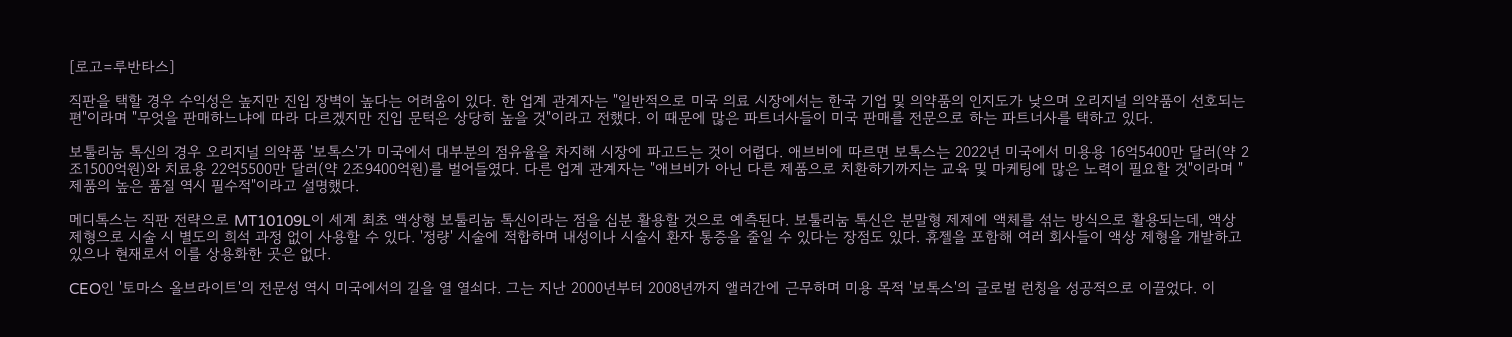[로고=루반타스]

직판을 택할 경우 수익성은 높지만 진입 장벽이 높다는 어려움이 있다. 한 업계 관계자는 "일반적으로 미국 의료 시장에서는 한국 기업 및 의약품의 인지도가 낮으며 오리지널 의약품이 선호되는 편"이라며 "무엇을 판매하느냐에 따라 다르겠지만 진입 문턱은 상당히 높을 것"이라고 전했다. 이 때문에 많은 파트너사들이 미국 판매를 전문으로 하는 파트너사를 택하고 있다.

보툴리눔 톡신의 경우 오리지널 의약품 '보톡스'가 미국에서 대부분의 점유율을 차지해 시장에 파고드는 것이 어렵다. 애브비에 따르면 보톡스는 2022년 미국에서 미용용 16억5400만 달러(약 2조1500억원)와 치료용 22억5500만 달러(약 2조9400억원)를 벌어들였다. 다른 업계 관계자는 "애브비가 아닌 다른 제품으로 치환하기까지는 교육 및 마케팅에 많은 노력이 필요할 것"이라며 "제품의 높은 품질 역시 필수적"이라고 설명했다.

메디톡스는 직판 전략으로 MT10109L이 세계 최초 액상형 보툴리눔 톡신이라는 점을 십분 활용할 것으로 예측된다. 보툴리눔 톡신은 분말형 제제에 액체를 섞는 방식으로 활용되는데, 액상 제형으로 시술 시 별도의 희석 과정 없이 사용할 수 있다. '정량' 시술에 적합하며 내성이나 시술시 환자 통증을 줄일 수 있다는 장점도 있다. 휴젤을 포함해 여러 회사들이 액상 제형을 개발하고 있으나 현재로서 이를 상용화한 곳은 없다.

CEO인 '토마스 올브라이트'의 전문성 역시 미국에서의 길을 열 열쇠다. 그는 지난 2000년부터 2008년까지 앨러간에 근무하며 미용 목적 '보톡스'의 글로벌 런칭을 성공적으로 이끌었다. 이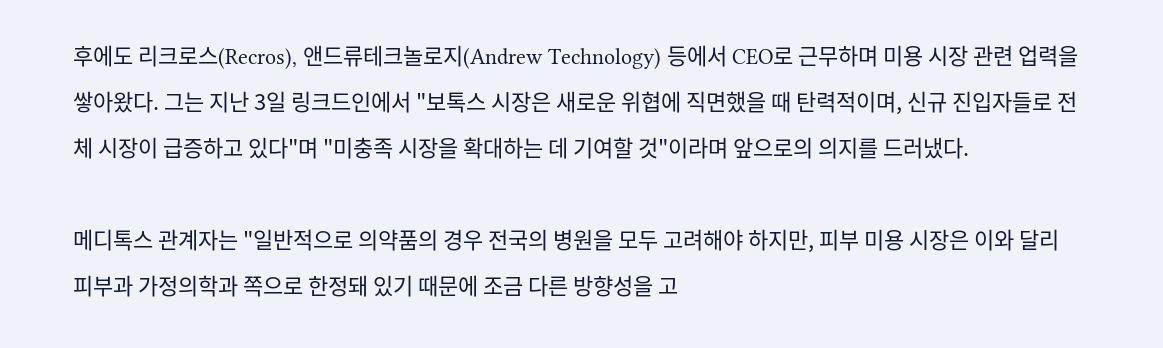후에도 리크로스(Recros), 앤드류테크놀로지(Andrew Technology) 등에서 CEO로 근무하며 미용 시장 관련 업력을 쌓아왔다. 그는 지난 3일 링크드인에서 "보톡스 시장은 새로운 위협에 직면했을 때 탄력적이며, 신규 진입자들로 전체 시장이 급증하고 있다"며 "미충족 시장을 확대하는 데 기여할 것"이라며 앞으로의 의지를 드러냈다.

메디톡스 관계자는 "일반적으로 의약품의 경우 전국의 병원을 모두 고려해야 하지만, 피부 미용 시장은 이와 달리 피부과 가정의학과 쪽으로 한정돼 있기 때문에 조금 다른 방향성을 고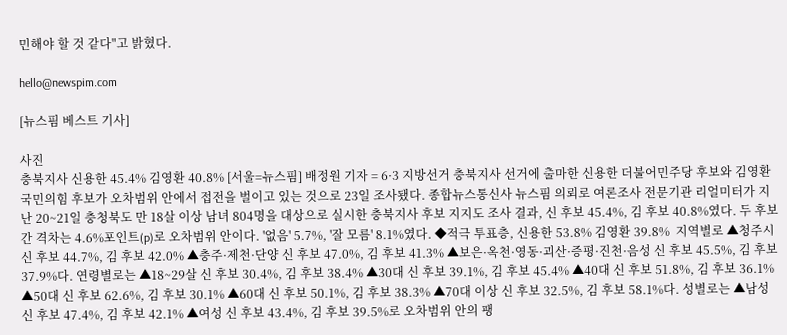민해야 할 것 같다"고 밝혔다.

hello@newspim.com

[뉴스핌 베스트 기사]

사진
충북지사 신용한 45.4% 김영환 40.8% [서울=뉴스핌] 배정원 기자 = 6·3 지방선거 충북지사 선거에 출마한 신용한 더불어민주당 후보와 김영환 국민의힘 후보가 오차범위 안에서 접전을 벌이고 있는 것으로 23일 조사됐다. 종합뉴스통신사 뉴스핌 의뢰로 여론조사 전문기관 리얼미터가 지난 20~21일 충청북도 만 18살 이상 남녀 804명을 대상으로 실시한 충북지사 후보 지지도 조사 결과, 신 후보 45.4%, 김 후보 40.8%였다. 두 후보 간 격차는 4.6%포인트(p)로 오차범위 안이다. '없음' 5.7%, '잘 모름' 8.1%였다. ◆적극 투표층, 신용한 53.8% 김영환 39.8%  지역별로 ▲청주시 신 후보 44.7%, 김 후보 42.0% ▲충주·제천·단양 신 후보 47.0%, 김 후보 41.3% ▲보은·옥천·영동·괴산·증평·진천·음성 신 후보 45.5%, 김 후보 37.9%다. 연령별로는 ▲18~29살 신 후보 30.4%, 김 후보 38.4% ▲30대 신 후보 39.1%, 김 후보 45.4% ▲40대 신 후보 51.8%, 김 후보 36.1% ▲50대 신 후보 62.6%, 김 후보 30.1% ▲60대 신 후보 50.1%, 김 후보 38.3% ▲70대 이상 신 후보 32.5%, 김 후보 58.1%다. 성별로는 ▲남성 신 후보 47.4%, 김 후보 42.1% ▲여성 신 후보 43.4%, 김 후보 39.5%로 오차범위 안의 팽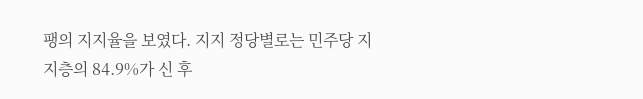팽의 지지율을 보였다. 지지 정당별로는 민주당 지지층의 84.9%가 신 후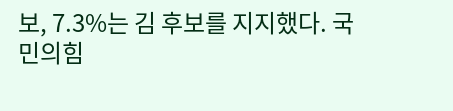보, 7.3%는 김 후보를 지지했다. 국민의힘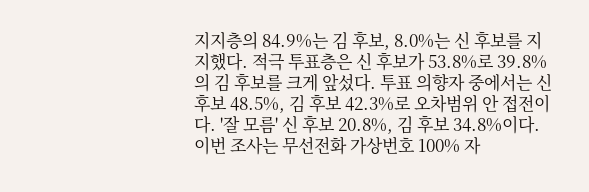지지층의 84.9%는 김 후보, 8.0%는 신 후보를 지지했다. 적극 투표층은 신 후보가 53.8%로 39.8%의 김 후보를 크게 앞섰다. 투표 의향자 중에서는 신 후보 48.5%, 김 후보 42.3%로 오차범위 안 접전이다. '잘 모름' 신 후보 20.8%, 김 후보 34.8%이다. 이번 조사는 무선전화 가상번호 100% 자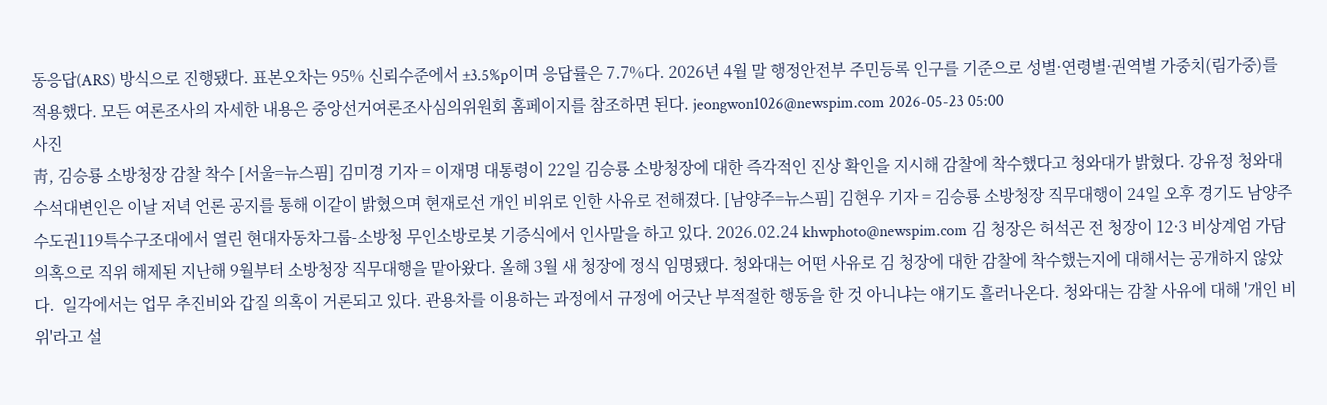동응답(ARS) 방식으로 진행됐다. 표본오차는 95% 신뢰수준에서 ±3.5%p이며 응답률은 7.7%다. 2026년 4월 말 행정안전부 주민등록 인구를 기준으로 성별·연령별·권역별 가중치(림가중)를 적용했다. 모든 여론조사의 자세한 내용은 중앙선거여론조사심의위원회 홈페이지를 참조하면 된다. jeongwon1026@newspim.com 2026-05-23 05:00
사진
靑, 김승룡 소방청장 감찰 착수 [서울=뉴스핌] 김미경 기자 = 이재명 대통령이 22일 김승룡 소방청장에 대한 즉각적인 진상 확인을 지시해 감찰에 착수했다고 청와대가 밝혔다. 강유정 청와대 수석대변인은 이날 저녁 언론 공지를 통해 이같이 밝혔으며 현재로선 개인 비위로 인한 사유로 전해졌다. [남양주=뉴스핌] 김현우 기자 = 김승룡 소방청장 직무대행이 24일 오후 경기도 남양주 수도권119특수구조대에서 열린 현대자동차그룹-소방청 무인소방로봇 기증식에서 인사말을 하고 있다. 2026.02.24 khwphoto@newspim.com 김 청장은 허석곤 전 청장이 12·3 비상계엄 가담 의혹으로 직위 해제된 지난해 9월부터 소방청장 직무대행을 맡아왔다. 올해 3월 새 청장에 정식 임명됐다. 청와대는 어떤 사유로 김 청장에 대한 감찰에 착수했는지에 대해서는 공개하지 않았다.  일각에서는 업무 추진비와 갑질 의혹이 거론되고 있다. 관용차를 이용하는 과정에서 규정에 어긋난 부적절한 행동을 한 것 아니냐는 얘기도 흘러나온다. 청와대는 감찰 사유에 대해 '개인 비위'라고 설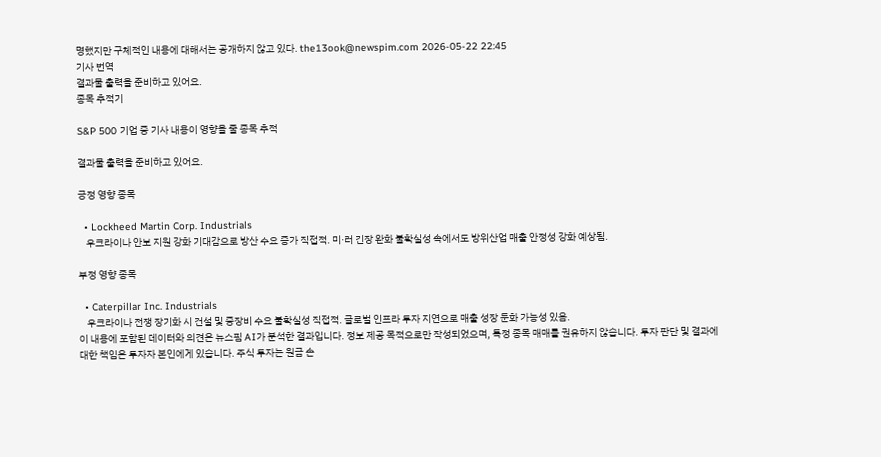명했지만 구체적인 내용에 대해서는 공개하지 않고 있다. the13ook@newspim.com 2026-05-22 22:45
기사 번역
결과물 출력을 준비하고 있어요.
종목 추적기

S&P 500 기업 중 기사 내용이 영향을 줄 종목 추적

결과물 출력을 준비하고 있어요.

긍정 영향 종목

  • Lockheed Martin Corp. Industrials
    우크라이나 안보 지원 강화 기대감으로 방산 수요 증가 직접적. 미·러 긴장 완화 불확실성 속에서도 방위산업 매출 안정성 강화 예상됨.

부정 영향 종목

  • Caterpillar Inc. Industrials
    우크라이나 전쟁 장기화 시 건설 및 중장비 수요 불확실성 직접적. 글로벌 인프라 투자 지연으로 매출 성장 둔화 가능성 있음.
이 내용에 포함된 데이터와 의견은 뉴스핌 AI가 분석한 결과입니다. 정보 제공 목적으로만 작성되었으며, 특정 종목 매매를 권유하지 않습니다. 투자 판단 및 결과에 대한 책임은 투자자 본인에게 있습니다. 주식 투자는 원금 손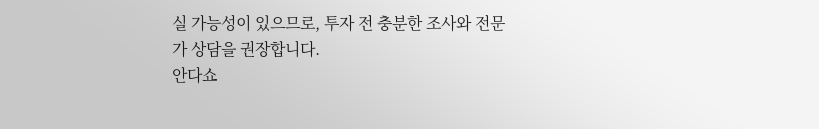실 가능성이 있으므로, 투자 전 충분한 조사와 전문가 상담을 권장합니다.
안다쇼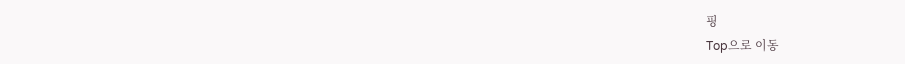핑
Top으로 이동